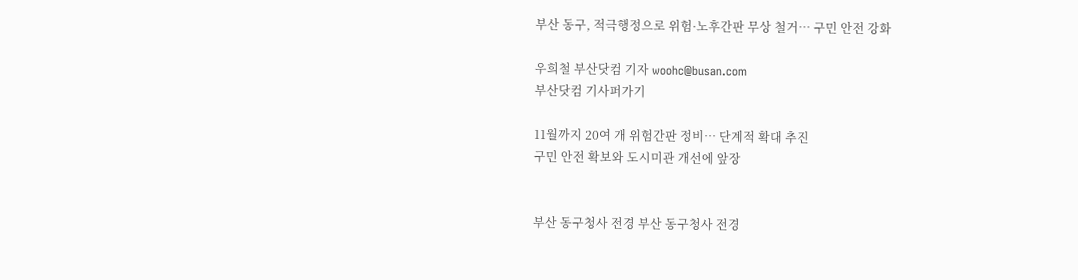부산 동구, 적극행정으로 위험·노후간판 무상 철거… 구민 안전 강화

우희철 부산닷컴 기자 woohc@busan.com
부산닷컴 기사퍼가기

11월까지 20여 개 위험간판 정비… 단계적 확대 추진
구민 안전 확보와 도시미관 개선에 앞장


부산 동구청사 전경 부산 동구청사 전경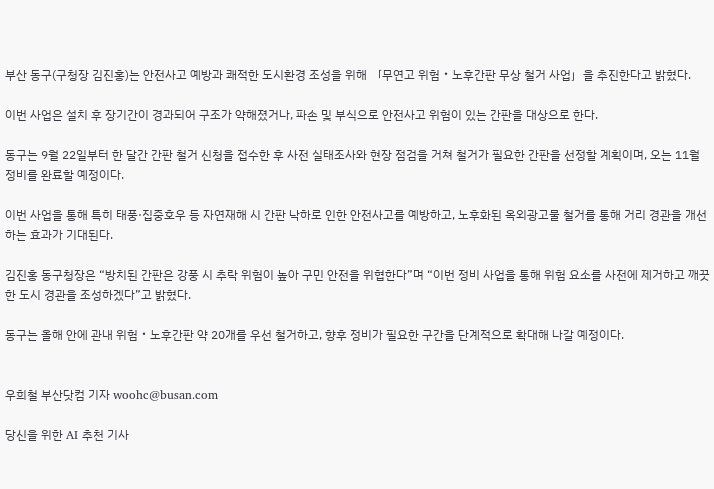부산 동구(구청장 김진홍)는 안전사고 예방과 쾌적한 도시환경 조성을 위해 「무연고 위험‧노후간판 무상 철거 사업」을 추진한다고 밝혔다.

이번 사업은 설치 후 장기간이 경과되어 구조가 약해졌거나, 파손 및 부식으로 안전사고 위험이 있는 간판을 대상으로 한다.

동구는 9월 22일부터 한 달간 간판 철거 신청을 접수한 후 사전 실태조사와 현장 점검을 거쳐 철거가 필요한 간판을 선정할 계획이며, 오는 11월 정비를 완료할 예정이다.

이번 사업을 통해 특히 태풍·집중호우 등 자연재해 시 간판 낙하로 인한 안전사고를 예방하고, 노후화된 옥외광고물 철거를 통해 거리 경관을 개선하는 효과가 기대된다.

김진홍 동구청장은 “방치된 간판은 강풍 시 추락 위험이 높아 구민 안전을 위협한다”며 “이번 정비 사업을 통해 위험 요소를 사전에 제거하고 깨끗한 도시 경관을 조성하겠다”고 밝혔다.

동구는 올해 안에 관내 위험‧노후간판 약 20개를 우선 철거하고, 향후 정비가 필요한 구간을 단계적으로 확대해 나갈 예정이다.


우희철 부산닷컴 기자 woohc@busan.com

당신을 위한 AI 추천 기사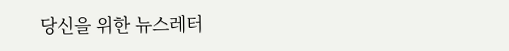당신을 위한 뉴스레터